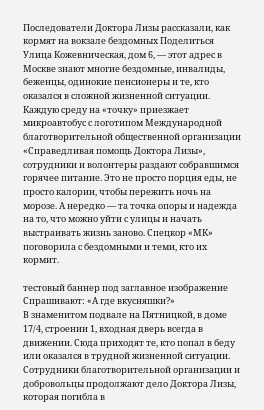Последователи Доктора Лизы рассказали, как кормят на вокзале бездомных Поделиться
Улица Кожевническая, дом 6, — этот адрес в Москве знают многие бездомные, инвалиды, беженцы, одинокие пенсионеры и те, кто оказался в сложной жизненной ситуации. Каждую среду на «точку» приезжает микроавтобус с логотипом Международной благотворительной общественной организации «Справедливая помощь Доктора Лизы», сотрудники и волонтеры раздают собравшимся горячее питание. Это не просто порция еды, не просто калории, чтобы пережить ночь на морозе. А нередко — та точка опоры и надежда на то, что можно уйти с улицы и начать выстраивать жизнь заново. Спецкор «МК» поговорила с бездомными и теми, кто их кормит.

тестовый баннер под заглавное изображение
Спрашивают: «А где вкусняшки?»
В знаменитом подвале на Пятницкой, в доме 17/4, строении 1, входная дверь всегда в движении. Сюда приходят те, кто попал в беду или оказался в трудной жизненной ситуации. Сотрудники благотворительной организации и добровольцы продолжают дело Доктора Лизы, которая погибла в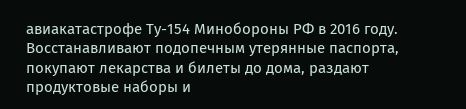авиакатастрофе Ту-154 Минобороны РФ в 2016 году. Восстанавливают подопечным утерянные паспорта, покупают лекарства и билеты до дома, раздают продуктовые наборы и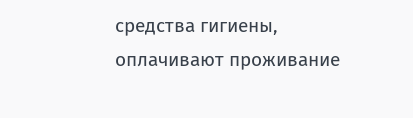средства гигиены, оплачивают проживание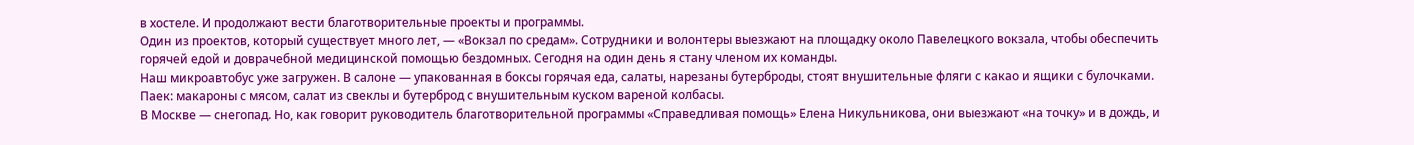в хостеле. И продолжают вести благотворительные проекты и программы.
Один из проектов, который существует много лет, — «Вокзал по средам». Сотрудники и волонтеры выезжают на площадку около Павелецкого вокзала, чтобы обеспечить горячей едой и доврачебной медицинской помощью бездомных. Сегодня на один день я стану членом их команды.
Наш микроавтобус уже загружен. В салоне — упакованная в боксы горячая еда, салаты, нарезаны бутерброды, стоят внушительные фляги с какао и ящики с булочками. Паек: макароны с мясом, салат из свеклы и бутерброд с внушительным куском вареной колбасы.
В Москве — снегопад. Но, как говорит руководитель благотворительной программы «Справедливая помощь» Елена Никульникова, они выезжают «на точку» и в дождь, и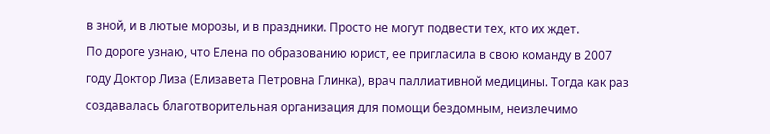в зной, и в лютые морозы, и в праздники. Просто не могут подвести тех, кто их ждет.
По дороге узнаю, что Елена по образованию юрист, ее пригласила в свою команду в 2007 году Доктор Лиза (Елизавета Петровна Глинка), врач паллиативной медицины. Тогда как раз создавалась благотворительная организация для помощи бездомным, неизлечимо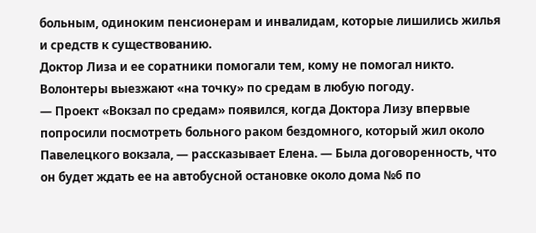больным, одиноким пенсионерам и инвалидам, которые лишились жилья и средств к существованию.
Доктор Лиза и ее соратники помогали тем, кому не помогал никто. Волонтеры выезжают «на точку» по средам в любую погоду.
— Проект «Вокзал по средам» появился, когда Доктора Лизу впервые попросили посмотреть больного раком бездомного, который жил около Павелецкого вокзала, — рассказывает Елена. — Была договоренность, что он будет ждать ее на автобусной остановке около дома №6 по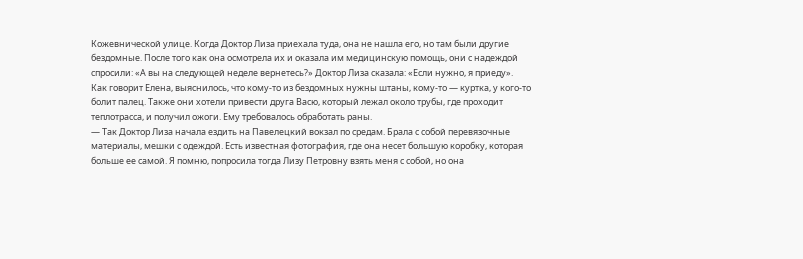Кожевнической улице. Когда Доктор Лиза приехала туда, она не нашла его, но там были другие бездомные. После того как она осмотрела их и оказала им медицинскую помощь, они с надеждой спросили: «А вы на следующей неделе вернетесь?» Доктор Лиза сказала: «Если нужно, я приеду».
Как говорит Елена, выяснилось, что кому-то из бездомных нужны штаны, кому-то — куртка, у кого-то болит палец. Также они хотели привести друга Васю, который лежал около трубы, где проходит теплотрасса, и получил ожоги. Ему требовалось обработать раны.
— Так Доктор Лиза начала ездить на Павелецкий вокзал по средам. Брала с собой перевязочные материалы, мешки с одеждой. Есть известная фотография, где она несет большую коробку, которая больше ее самой. Я помню, попросила тогда Лизу Петровну взять меня с собой, но она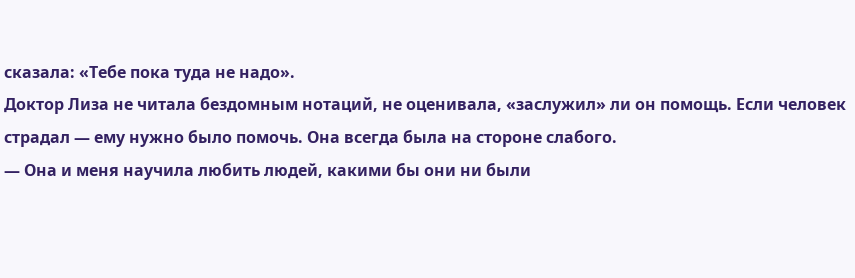сказала: «Тебе пока туда не надо».
Доктор Лиза не читала бездомным нотаций, не оценивала, «заслужил» ли он помощь. Если человек страдал — ему нужно было помочь. Она всегда была на стороне слабого.
— Она и меня научила любить людей, какими бы они ни были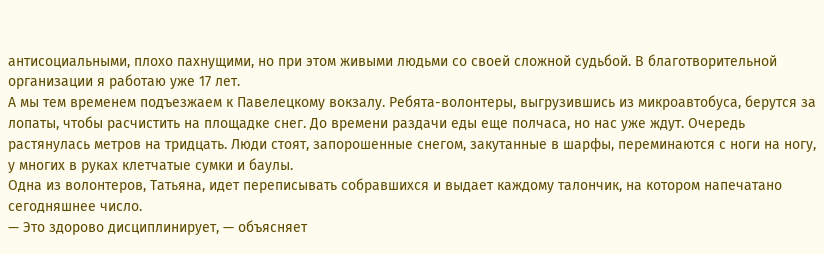антисоциальными, плохо пахнущими, но при этом живыми людьми со своей сложной судьбой. В благотворительной организации я работаю уже 17 лет.
А мы тем временем подъезжаем к Павелецкому вокзалу. Ребята-волонтеры, выгрузившись из микроавтобуса, берутся за лопаты, чтобы расчистить на площадке снег. До времени раздачи еды еще полчаса, но нас уже ждут. Очередь растянулась метров на тридцать. Люди стоят, запорошенные снегом, закутанные в шарфы, переминаются с ноги на ногу, у многих в руках клетчатые сумки и баулы.
Одна из волонтеров, Татьяна, идет переписывать собравшихся и выдает каждому талончик, на котором напечатано сегодняшнее число.
— Это здорово дисциплинирует, — объясняет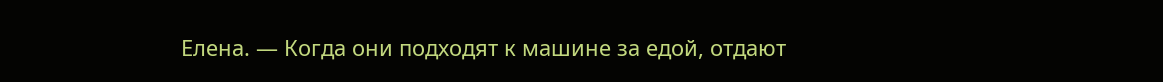Елена. — Когда они подходят к машине за едой, отдают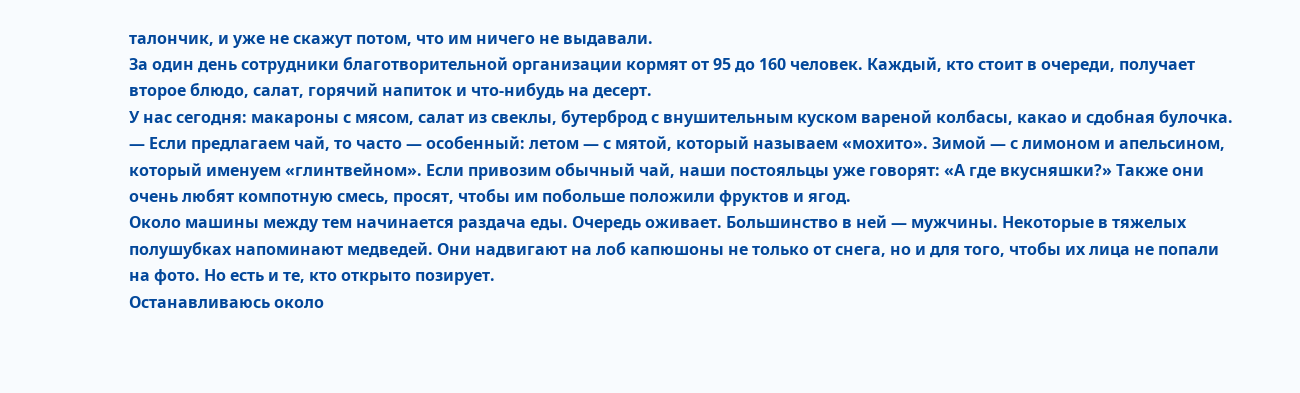талончик, и уже не скажут потом, что им ничего не выдавали.
За один день сотрудники благотворительной организации кормят от 95 до 160 человек. Каждый, кто стоит в очереди, получает второе блюдо, салат, горячий напиток и что-нибудь на десерт.
У нас сегодня: макароны с мясом, салат из свеклы, бутерброд с внушительным куском вареной колбасы, какао и сдобная булочка.
— Если предлагаем чай, то часто — особенный: летом — с мятой, который называем «мохито». Зимой — с лимоном и апельсином, который именуем «глинтвейном». Если привозим обычный чай, наши постояльцы уже говорят: «А где вкусняшки?» Также они очень любят компотную смесь, просят, чтобы им побольше положили фруктов и ягод.
Около машины между тем начинается раздача еды. Очередь оживает. Большинство в ней — мужчины. Некоторые в тяжелых полушубках напоминают медведей. Они надвигают на лоб капюшоны не только от снега, но и для того, чтобы их лица не попали на фото. Но есть и те, кто открыто позирует.
Останавливаюсь около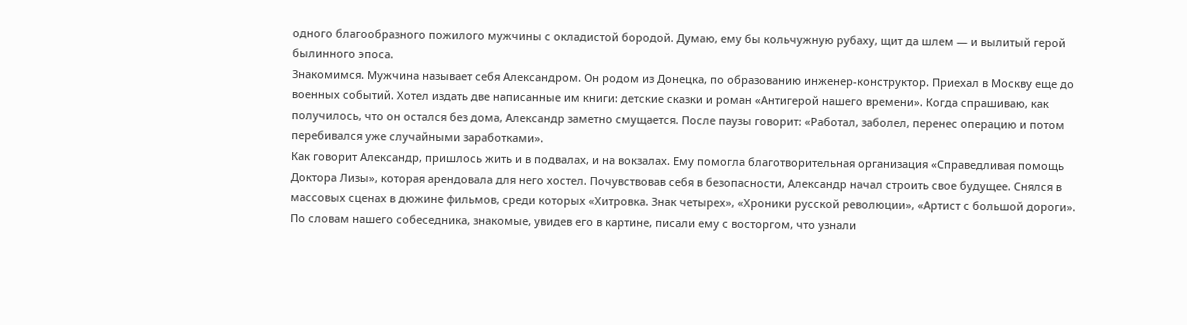одного благообразного пожилого мужчины с окладистой бородой. Думаю, ему бы кольчужную рубаху, щит да шлем — и вылитый герой былинного эпоса.
Знакомимся. Мужчина называет себя Александром. Он родом из Донецка, по образованию инженер-конструктор. Приехал в Москву еще до военных событий. Хотел издать две написанные им книги: детские сказки и роман «Антигерой нашего времени». Когда спрашиваю, как получилось, что он остался без дома, Александр заметно смущается. После паузы говорит: «Работал, заболел, перенес операцию и потом перебивался уже случайными заработками».
Как говорит Александр, пришлось жить и в подвалах, и на вокзалах. Ему помогла благотворительная организация «Справедливая помощь Доктора Лизы», которая арендовала для него хостел. Почувствовав себя в безопасности, Александр начал строить свое будущее. Снялся в массовых сценах в дюжине фильмов, среди которых «Хитровка. Знак четырех», «Хроники русской революции», «Артист с большой дороги». По словам нашего собеседника, знакомые, увидев его в картине, писали ему с восторгом, что узнали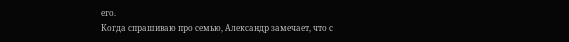его.
Когда спрашиваю про семью, Александр замечает, что с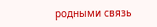родными связь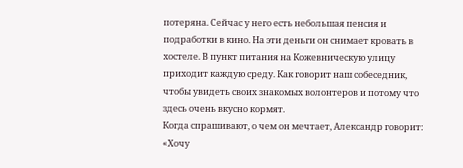потеряна. Сейчас у него есть небольшая пенсия и подработки в кино. На эти деньги он снимает кровать в хостеле. В пункт питания на Кожевническую улицу приходит каждую среду. Как говорит наш собеседник, чтобы увидеть своих знакомых волонтеров и потому что здесь очень вкусно кормят.
Когда спрашивают, о чем он мечтает, Александр говорит: «Хочу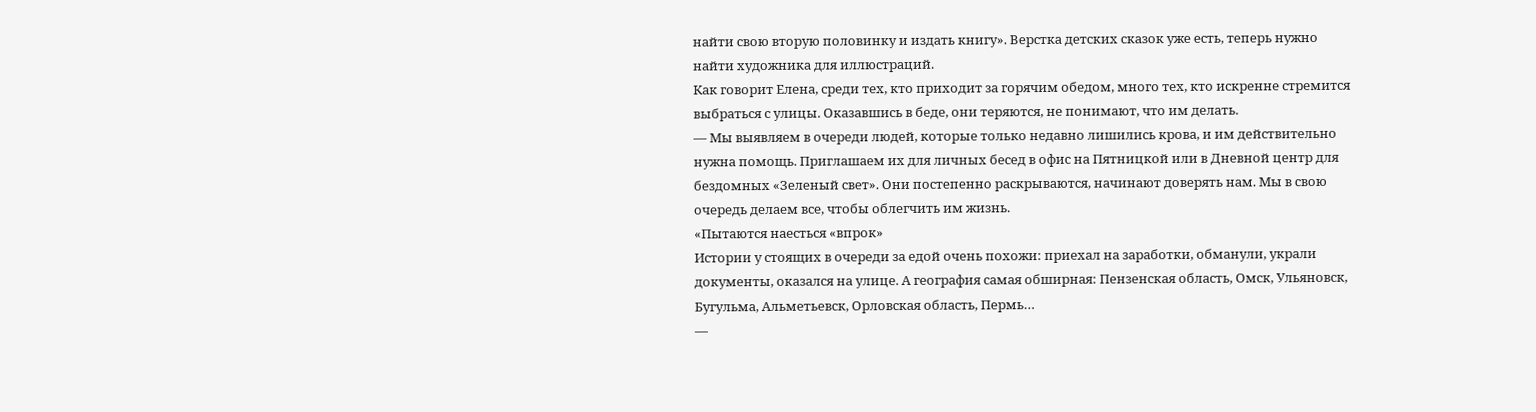найти свою вторую половинку и издать книгу». Верстка детских сказок уже есть, теперь нужно найти художника для иллюстраций.
Как говорит Елена, среди тех, кто приходит за горячим обедом, много тех, кто искренне стремится выбраться с улицы. Оказавшись в беде, они теряются, не понимают, что им делать.
— Мы выявляем в очереди людей, которые только недавно лишились крова, и им действительно нужна помощь. Приглашаем их для личных бесед в офис на Пятницкой или в Дневной центр для бездомных «Зеленый свет». Они постепенно раскрываются, начинают доверять нам. Мы в свою очередь делаем все, чтобы облегчить им жизнь.
«Пытаются наесться «впрок»
Истории у стоящих в очереди за едой очень похожи: приехал на заработки, обманули, украли документы, оказался на улице. А география самая обширная: Пензенская область, Омск, Ульяновск, Бугульма, Альметьевск, Орловская область, Пермь…
—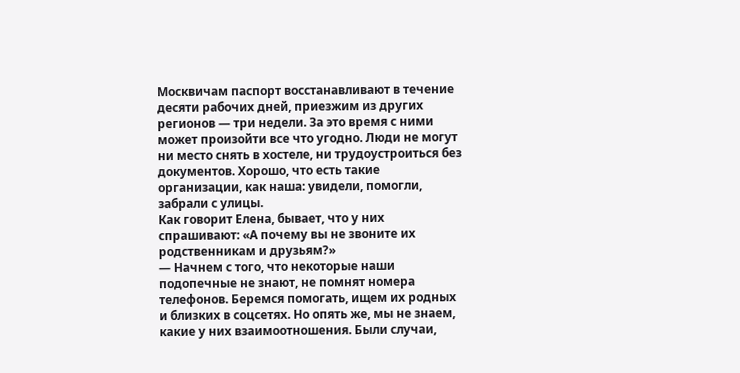Москвичам паспорт восстанавливают в течение десяти рабочих дней, приезжим из других регионов — три недели. За это время с ними может произойти все что угодно. Люди не могут ни место снять в хостеле, ни трудоустроиться без документов. Хорошо, что есть такие организации, как наша: увидели, помогли, забрали с улицы.
Как говорит Елена, бывает, что у них спрашивают: «А почему вы не звоните их родственникам и друзьям?»
— Начнем с того, что некоторые наши подопечные не знают, не помнят номера телефонов. Беремся помогать, ищем их родных и близких в соцсетях. Но опять же, мы не знаем, какие у них взаимоотношения. Были случаи,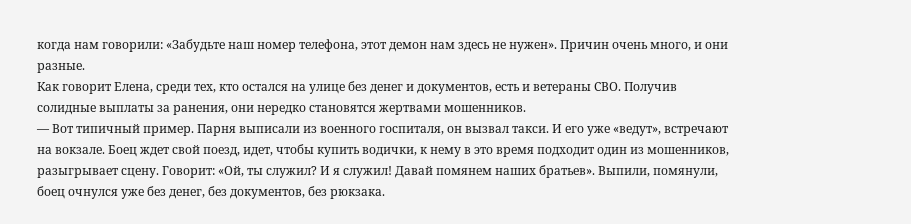когда нам говорили: «Забудьте наш номер телефона, этот демон нам здесь не нужен». Причин очень много, и они разные.
Как говорит Елена, среди тех, кто остался на улице без денег и документов, есть и ветераны СВО. Получив солидные выплаты за ранения, они нередко становятся жертвами мошенников.
— Вот типичный пример. Парня выписали из военного госпиталя, он вызвал такси. И его уже «ведут», встречают на вокзале. Боец ждет свой поезд, идет, чтобы купить водички, к нему в это время подходит один из мошенников, разыгрывает сцену. Говорит: «Ой, ты служил? И я служил! Давай помянем наших братьев». Выпили, помянули, боец очнулся уже без денег, без документов, без рюкзака.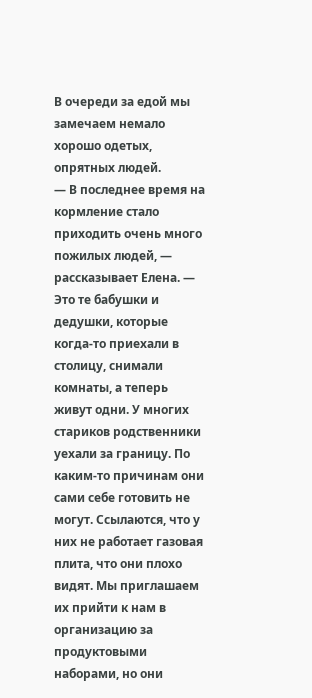В очереди за едой мы замечаем немало хорошо одетых, опрятных людей.
— В последнее время на кормление стало приходить очень много пожилых людей, — рассказывает Елена. — Это те бабушки и дедушки, которые когда-то приехали в столицу, снимали комнаты, а теперь живут одни. У многих стариков родственники уехали за границу. По каким-то причинам они сами себе готовить не могут. Ссылаются, что у них не работает газовая плита, что они плохо видят. Мы приглашаем их прийти к нам в организацию за продуктовыми наборами, но они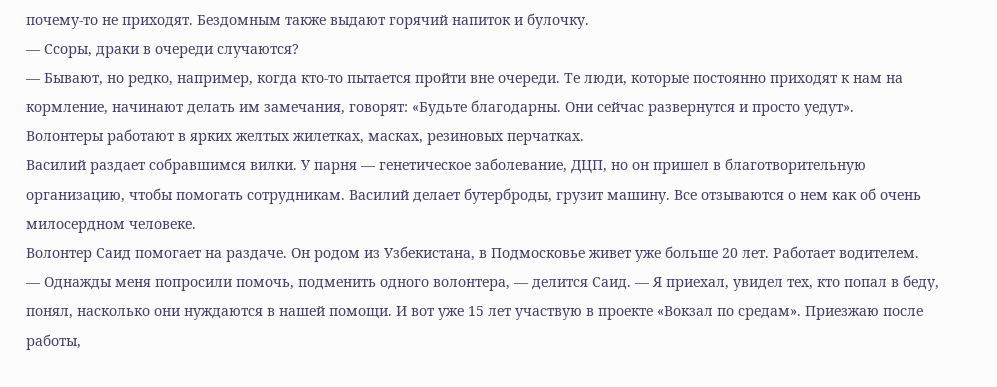почему-то не приходят. Бездомным также выдают горячий напиток и булочку.
— Ссоры, драки в очереди случаются?
— Бывают, но редко, например, когда кто-то пытается пройти вне очереди. Те люди, которые постоянно приходят к нам на кормление, начинают делать им замечания, говорят: «Будьте благодарны. Они сейчас развернутся и просто уедут».
Волонтеры работают в ярких желтых жилетках, масках, резиновых перчатках.
Василий раздает собравшимся вилки. У парня — генетическое заболевание, ДЦП, но он пришел в благотворительную организацию, чтобы помогать сотрудникам. Василий делает бутерброды, грузит машину. Все отзываются о нем как об очень милосердном человеке.
Волонтер Саид помогает на раздаче. Он родом из Узбекистана, в Подмосковье живет уже больше 20 лет. Работает водителем.
— Однажды меня попросили помочь, подменить одного волонтера, — делится Саид. — Я приехал, увидел тех, кто попал в беду, понял, насколько они нуждаются в нашей помощи. И вот уже 15 лет участвую в проекте «Вокзал по средам». Приезжаю после работы,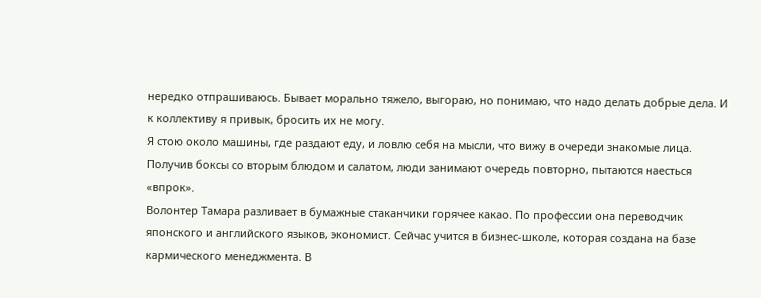нередко отпрашиваюсь. Бывает морально тяжело, выгораю, но понимаю, что надо делать добрые дела. И к коллективу я привык, бросить их не могу.
Я стою около машины, где раздают еду, и ловлю себя на мысли, что вижу в очереди знакомые лица. Получив боксы со вторым блюдом и салатом, люди занимают очередь повторно, пытаются наесться «впрок».
Волонтер Тамара разливает в бумажные стаканчики горячее какао. По профессии она переводчик японского и английского языков, экономист. Сейчас учится в бизнес-школе, которая создана на базе кармического менеджмента. В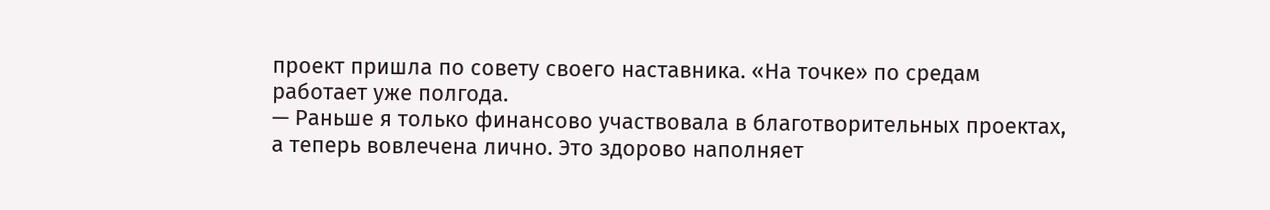проект пришла по совету своего наставника. «На точке» по средам работает уже полгода.
— Раньше я только финансово участвовала в благотворительных проектах, а теперь вовлечена лично. Это здорово наполняет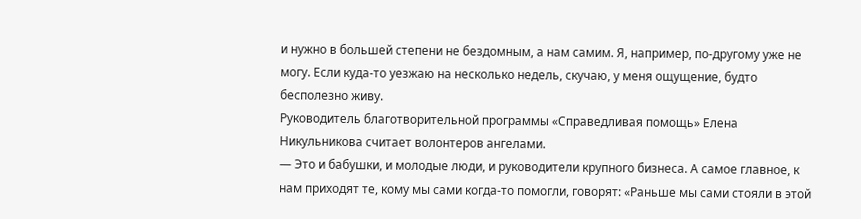и нужно в большей степени не бездомным, а нам самим. Я, например, по-другому уже не могу. Если куда-то уезжаю на несколько недель, скучаю, у меня ощущение, будто бесполезно живу.
Руководитель благотворительной программы «Справедливая помощь» Елена Никульникова считает волонтеров ангелами.
— Это и бабушки, и молодые люди, и руководители крупного бизнеса. А самое главное, к нам приходят те, кому мы сами когда-то помогли, говорят: «Раньше мы сами стояли в этой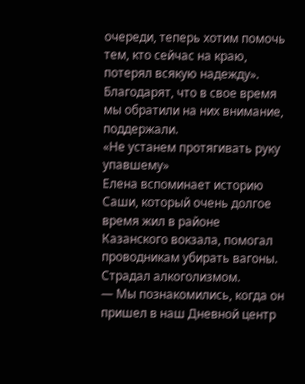очереди, теперь хотим помочь тем, кто сейчас на краю, потерял всякую надежду». Благодарят, что в свое время мы обратили на них внимание, поддержали.
«Не устанем протягивать руку упавшему»
Елена вспоминает историю Саши, который очень долгое время жил в районе Казанского вокзала, помогал проводникам убирать вагоны. Страдал алкоголизмом.
— Мы познакомились, когда он пришел в наш Дневной центр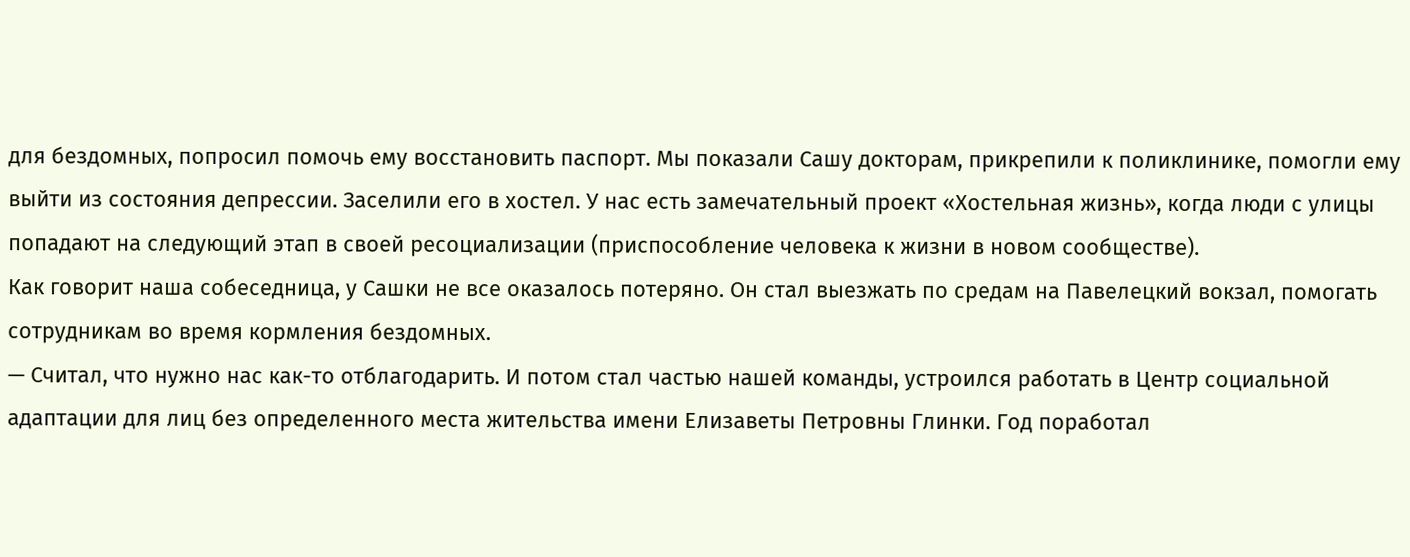для бездомных, попросил помочь ему восстановить паспорт. Мы показали Сашу докторам, прикрепили к поликлинике, помогли ему выйти из состояния депрессии. Заселили его в хостел. У нас есть замечательный проект «Хостельная жизнь», когда люди с улицы попадают на следующий этап в своей ресоциализации (приспособление человека к жизни в новом сообществе).
Как говорит наша собеседница, у Сашки не все оказалось потеряно. Он стал выезжать по средам на Павелецкий вокзал, помогать сотрудникам во время кормления бездомных.
— Считал, что нужно нас как-то отблагодарить. И потом стал частью нашей команды, устроился работать в Центр социальной адаптации для лиц без определенного места жительства имени Елизаветы Петровны Глинки. Год поработал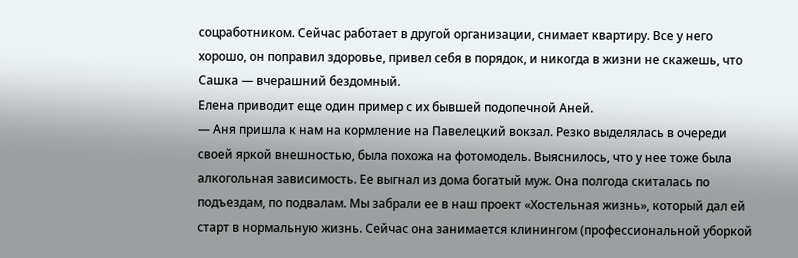соцработником. Сейчас работает в другой организации, снимает квартиру. Все у него хорошо, он поправил здоровье, привел себя в порядок, и никогда в жизни не скажешь, что Сашка — вчерашний бездомный.
Елена приводит еще один пример с их бывшей подопечной Аней.
— Аня пришла к нам на кормление на Павелецкий вокзал. Резко выделялась в очереди своей яркой внешностью, была похожа на фотомодель. Выяснилось, что у нее тоже была алкогольная зависимость. Ее выгнал из дома богатый муж. Она полгода скиталась по подъездам, по подвалам. Мы забрали ее в наш проект «Хостельная жизнь», который дал ей старт в нормальную жизнь. Сейчас она занимается клинингом (профессиональной уборкой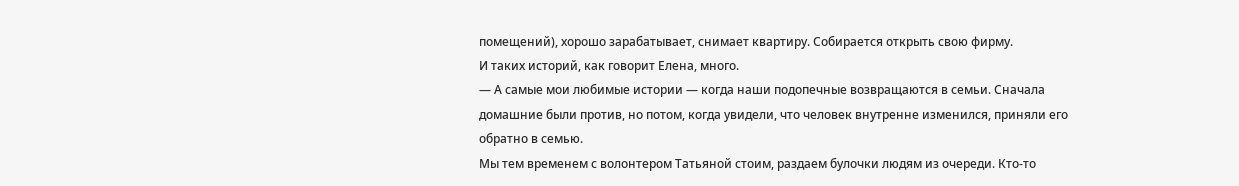помещений), хорошо зарабатывает, снимает квартиру. Собирается открыть свою фирму.
И таких историй, как говорит Елена, много.
— А самые мои любимые истории — когда наши подопечные возвращаются в семьи. Сначала домашние были против, но потом, когда увидели, что человек внутренне изменился, приняли его обратно в семью.
Мы тем временем с волонтером Татьяной стоим, раздаем булочки людям из очереди. Кто-то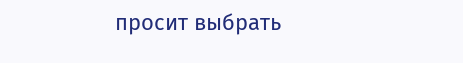просит выбрать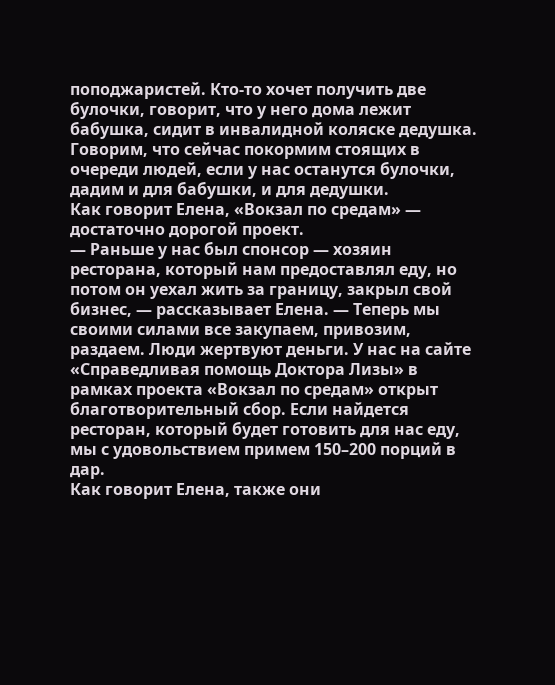поподжаристей. Кто-то хочет получить две булочки, говорит, что у него дома лежит бабушка, сидит в инвалидной коляске дедушка. Говорим, что сейчас покормим стоящих в очереди людей, если у нас останутся булочки, дадим и для бабушки, и для дедушки.
Как говорит Елена, «Вокзал по средам» — достаточно дорогой проект.
— Раньше у нас был спонсор — хозяин ресторана, который нам предоставлял еду, но потом он уехал жить за границу, закрыл свой бизнес, — рассказывает Елена. — Теперь мы своими силами все закупаем, привозим, раздаем. Люди жертвуют деньги. У нас на сайте «Справедливая помощь Доктора Лизы» в рамках проекта «Вокзал по средам» открыт благотворительный сбор. Если найдется ресторан, который будет готовить для нас еду, мы с удовольствием примем 150–200 порций в дар.
Как говорит Елена, также они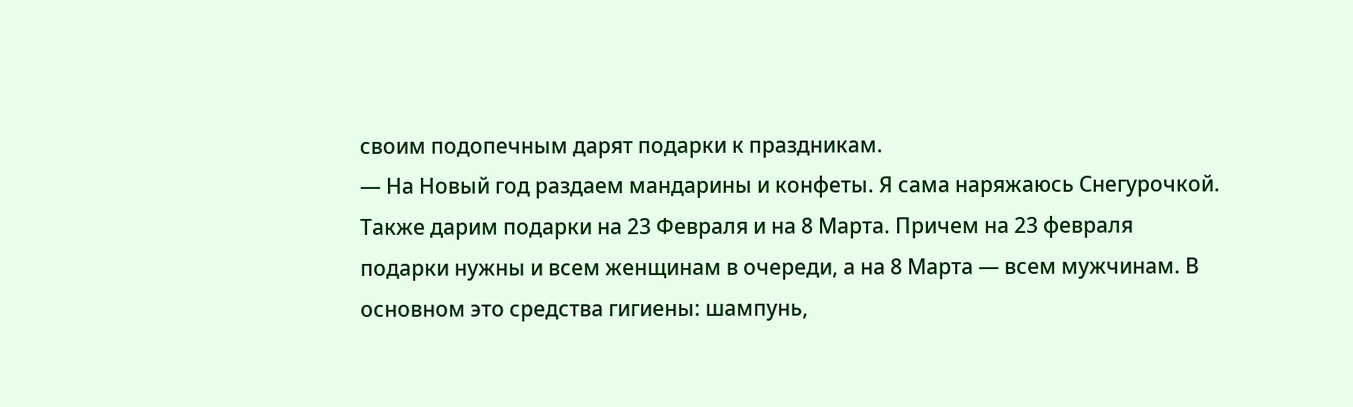своим подопечным дарят подарки к праздникам.
— На Новый год раздаем мандарины и конфеты. Я сама наряжаюсь Снегурочкой. Также дарим подарки на 23 Февраля и на 8 Марта. Причем на 23 февраля подарки нужны и всем женщинам в очереди, а на 8 Марта — всем мужчинам. В основном это средства гигиены: шампунь,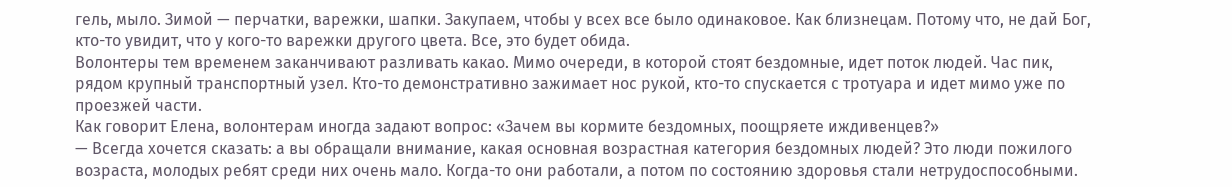гель, мыло. Зимой — перчатки, варежки, шапки. Закупаем, чтобы у всех все было одинаковое. Как близнецам. Потому что, не дай Бог, кто-то увидит, что у кого-то варежки другого цвета. Все, это будет обида.
Волонтеры тем временем заканчивают разливать какао. Мимо очереди, в которой стоят бездомные, идет поток людей. Час пик, рядом крупный транспортный узел. Кто-то демонстративно зажимает нос рукой, кто-то спускается с тротуара и идет мимо уже по проезжей части.
Как говорит Елена, волонтерам иногда задают вопрос: «Зачем вы кормите бездомных, поощряете иждивенцев?»
— Всегда хочется сказать: а вы обращали внимание, какая основная возрастная категория бездомных людей? Это люди пожилого возраста, молодых ребят среди них очень мало. Когда-то они работали, а потом по состоянию здоровья стали нетрудоспособными.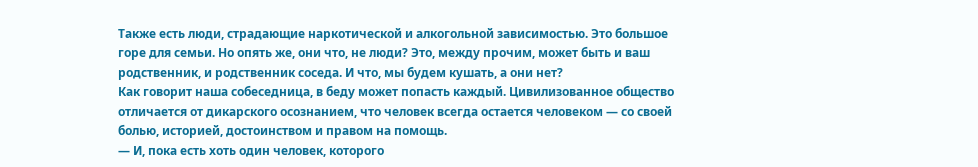Также есть люди, страдающие наркотической и алкогольной зависимостью. Это большое горе для семьи. Но опять же, они что, не люди? Это, между прочим, может быть и ваш родственник, и родственник соседа. И что, мы будем кушать, а они нет?
Как говорит наша собеседница, в беду может попасть каждый. Цивилизованное общество отличается от дикарского осознанием, что человек всегда остается человеком — со своей болью, историей, достоинством и правом на помощь.
— И, пока есть хоть один человек, которого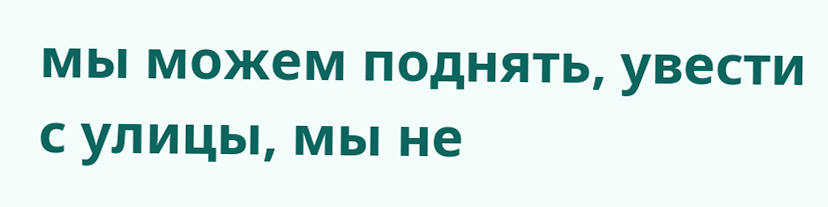мы можем поднять, увести с улицы, мы не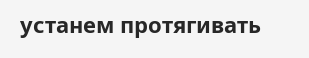устанем протягивать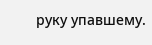руку упавшему.